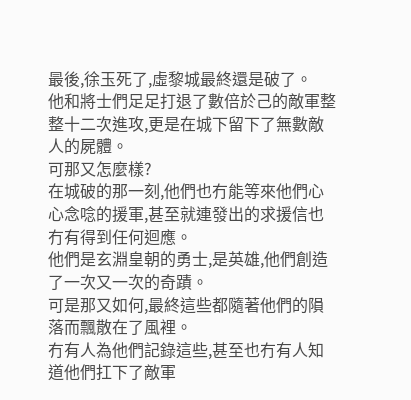最後,徐玉死了,虛黎城最終還是破了。
他和將士們足足打退了數倍於己的敵軍整整十二次進攻,更是在城下留下了無數敵人的屍體。
可那又怎麼樣?
在城破的那一刻,他們也冇能等來他們心心念唸的援軍,甚至就連發出的求援信也冇有得到任何迴應。
他們是玄淵皇朝的勇士,是英雄,他們創造了一次又一次的奇蹟。
可是那又如何,最終這些都隨著他們的隕落而飄散在了風裡。
冇有人為他們記錄這些,甚至也冇有人知道他們扛下了敵軍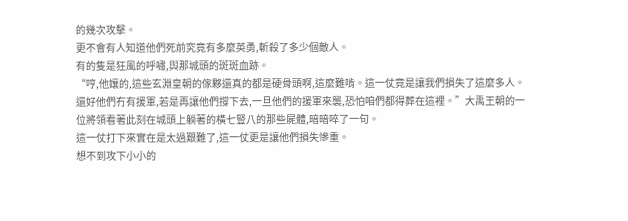的幾次攻擊。
更不會有人知道他們死前究竟有多麼英勇,斬殺了多少個敵人。
有的隻是狂風的呼嘯,與那城頭的斑斑血跡。
“哼,他孃的,這些玄淵皇朝的傢夥還真的都是硬骨頭啊,這麼難啃。這一仗竟是讓我們損失了這麼多人。
還好他們冇有援軍,若是再讓他們撐下去,一旦他們的援軍來襲,恐怕咱們都得葬在這裡。”大禹王朝的一位將領看著此刻在城頭上躺著的橫七豎八的那些屍體,暗暗啐了一句。
這一仗打下來實在是太過艱難了,這一仗更是讓他們損失慘重。
想不到攻下小小的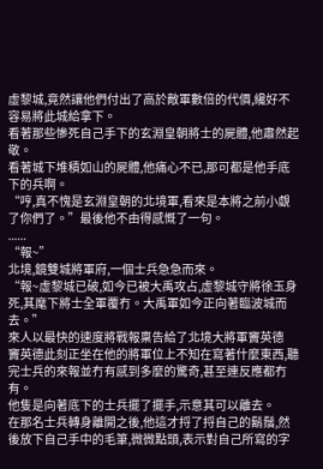虛黎城,竟然讓他們付出了高於敵軍數倍的代價,纔好不容易將此城給拿下。
看著那些慘死自己手下的玄淵皇朝將士的屍體,他肅然起敬。
看著城下堆積如山的屍體,他痛心不已,那可都是他手底下的兵啊。
“哼,真不愧是玄淵皇朝的北境軍,看來是本將之前小覷了你們了。”最後他不由得感慨了一句。
......
“報~”
北境,鏡雙城將軍府,一個士兵急急而來。
“報~虛黎城已破,如今已被大禹攻占,虛黎城守將徐玉身死,其麾下將士全軍覆冇。大禹軍如今正向著臨波城而去。”
來人以最快的速度將戰報稟告給了北境大將軍竇英德
竇英德此刻正坐在他的將軍位上不知在寫著什麼東西,聽完士兵的來報並冇有感到多麼的驚奇,甚至連反應都冇有。
他隻是向著底下的士兵擺了擺手,示意其可以離去。
在那名士兵轉身離開之後,他這才捋了捋自己的鬍鬚,然後放下自己手中的毛筆,微微點頭,表示對自己所寫的字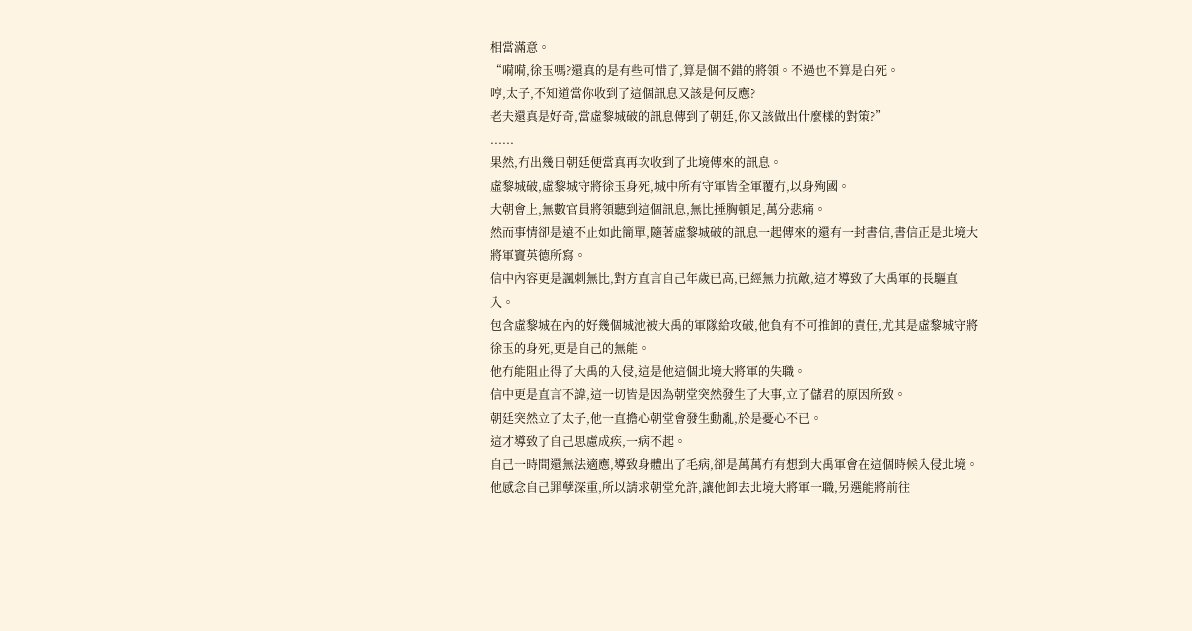相當滿意。
“嗬嗬,徐玉嗎?還真的是有些可惜了,算是個不錯的將領。不過也不算是白死。
哼,太子,不知道當你收到了這個訊息又該是何反應?
老夫還真是好奇,當虛黎城破的訊息傳到了朝廷,你又該做出什麼樣的對策?”
......
果然,冇出幾日朝廷便當真再次收到了北境傳來的訊息。
虛黎城破,虛黎城守將徐玉身死,城中所有守軍皆全軍覆冇,以身殉國。
大朝會上,無數官員將領聽到這個訊息,無比捶胸頓足,萬分悲痛。
然而事情卻是遠不止如此簡單,隨著虛黎城破的訊息一起傳來的還有一封書信,書信正是北境大將軍竇英德所寫。
信中內容更是諷刺無比,對方直言自己年歲已高,已經無力抗敵,這才導致了大禹軍的長驅直入。
包含虛黎城在內的好幾個城池被大禹的軍隊給攻破,他負有不可推卸的責任,尤其是虛黎城守將徐玉的身死,更是自己的無能。
他冇能阻止得了大禹的入侵,這是他這個北境大將軍的失職。
信中更是直言不諱,這一切皆是因為朝堂突然發生了大事,立了儲君的原因所致。
朝廷突然立了太子,他一直擔心朝堂會發生動亂,於是憂心不已。
這才導致了自己思慮成疾,一病不起。
自己一時間還無法適應,導致身體出了毛病,卻是萬萬冇有想到大禹軍會在這個時候入侵北境。
他感念自己罪孽深重,所以請求朝堂允許,讓他卸去北境大將軍一職,另選能將前往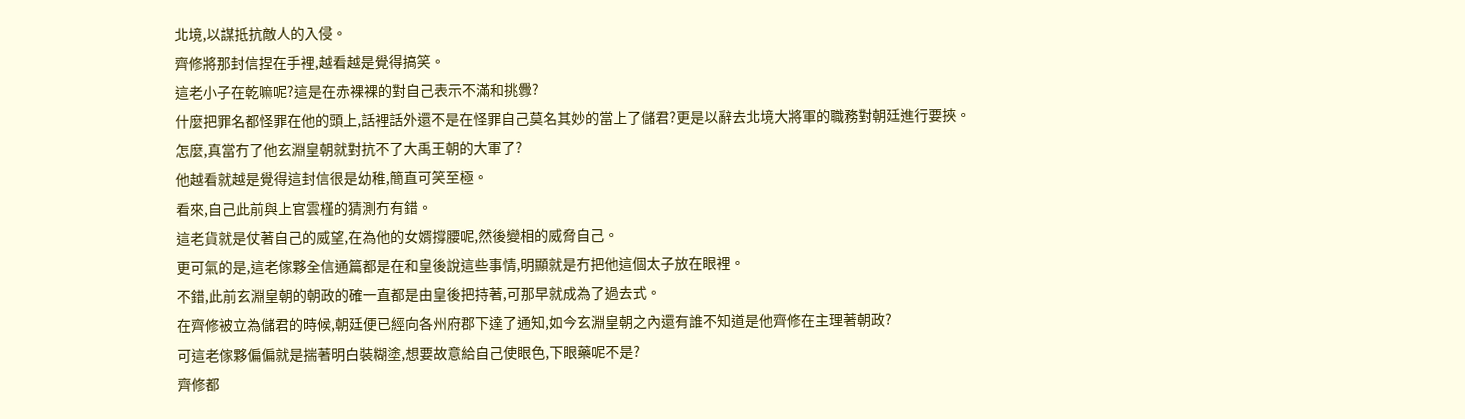北境,以謀抵抗敵人的入侵。
齊修將那封信捏在手裡,越看越是覺得搞笑。
這老小子在乾嘛呢?這是在赤裸裸的對自己表示不滿和挑釁?
什麼把罪名都怪罪在他的頭上,話裡話外還不是在怪罪自己莫名其妙的當上了儲君?更是以辭去北境大將軍的職務對朝廷進行要挾。
怎麼,真當冇了他玄淵皇朝就對抗不了大禹王朝的大軍了?
他越看就越是覺得這封信很是幼稚,簡直可笑至極。
看來,自己此前與上官雲槿的猜測冇有錯。
這老貨就是仗著自己的威望,在為他的女婿撐腰呢,然後變相的威脅自己。
更可氣的是,這老傢夥全信通篇都是在和皇後說這些事情,明顯就是冇把他這個太子放在眼裡。
不錯,此前玄淵皇朝的朝政的確一直都是由皇後把持著,可那早就成為了過去式。
在齊修被立為儲君的時候,朝廷便已經向各州府郡下達了通知,如今玄淵皇朝之內還有誰不知道是他齊修在主理著朝政?
可這老傢夥偏偏就是揣著明白裝糊塗,想要故意給自己使眼色,下眼藥呢不是?
齊修都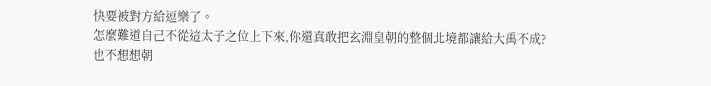快要被對方給逗樂了。
怎麼難道自己不從這太子之位上下來,你還真敢把玄淵皇朝的整個北境都讓給大禹不成?
也不想想朝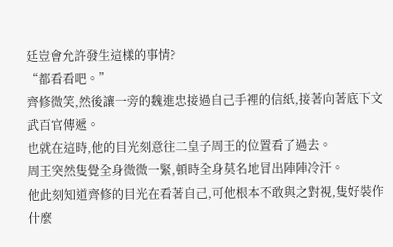廷豈會允許發生這樣的事情?
“都看看吧。”
齊修微笑,然後讓一旁的魏進忠接過自己手裡的信紙,接著向著底下文武百官傳遞。
也就在這時,他的目光刻意往二皇子周王的位置看了過去。
周王突然隻覺全身微微一緊,頓時全身莫名地冒出陣陣冷汗。
他此刻知道齊修的目光在看著自己,可他根本不敢與之對視,隻好裝作什麼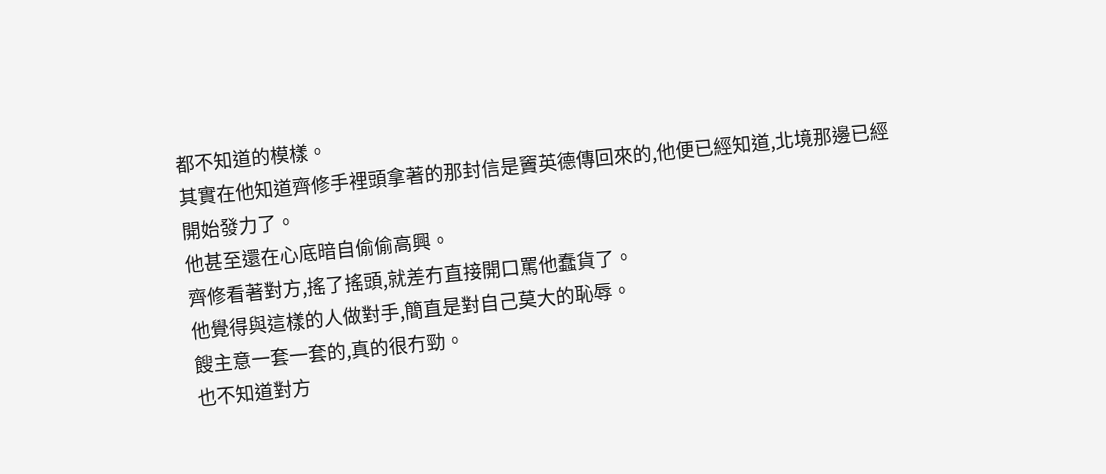都不知道的模樣。
其實在他知道齊修手裡頭拿著的那封信是竇英德傳回來的,他便已經知道,北境那邊已經開始發力了。
他甚至還在心底暗自偷偷高興。
齊修看著對方,搖了搖頭,就差冇直接開口罵他蠢貨了。
他覺得與這樣的人做對手,簡直是對自己莫大的恥辱。
餿主意一套一套的,真的很冇勁。
也不知道對方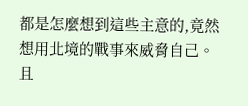都是怎麼想到這些主意的,竟然想用北境的戰事來威脅自己。
且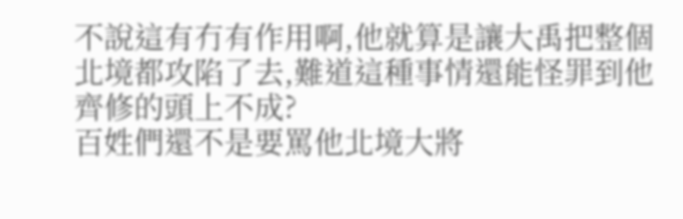不說這有冇有作用啊,他就算是讓大禹把整個北境都攻陷了去,難道這種事情還能怪罪到他齊修的頭上不成?
百姓們還不是要罵他北境大將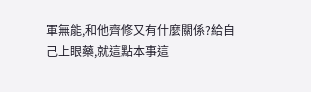軍無能,和他齊修又有什麼關係?給自己上眼藥,就這點本事這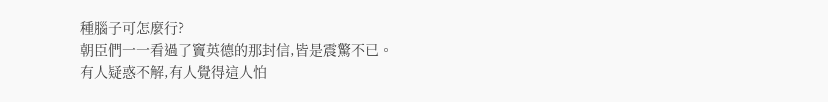種腦子可怎麼行?
朝臣們一一看過了竇英德的那封信,皆是震驚不已。
有人疑惑不解,有人覺得這人怕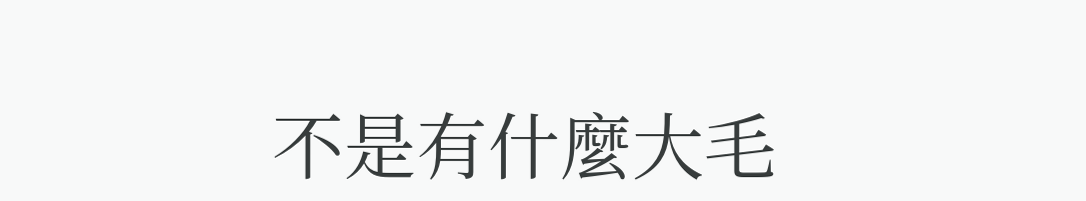不是有什麼大毛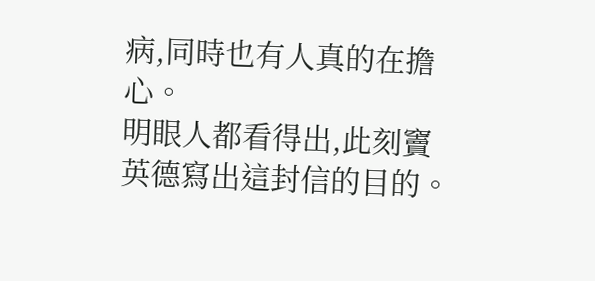病,同時也有人真的在擔心。
明眼人都看得出,此刻竇英德寫出這封信的目的。